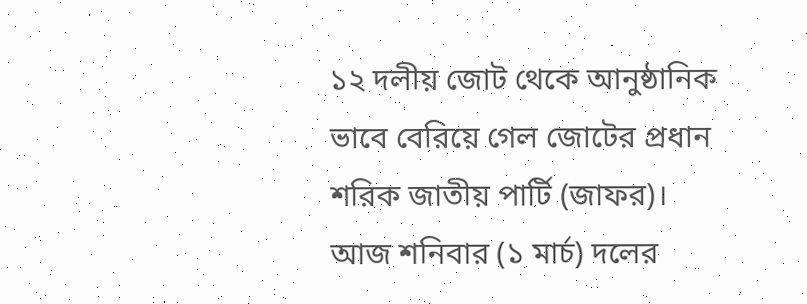১২ দলীয় জোট থেকে আনুষ্ঠানিক ভাবে বেরিয়ে গেল জোটের প্রধান শরিক জাতীয় পার্টি (জাফর)।
আজ শনিবার (১ মার্চ) দলের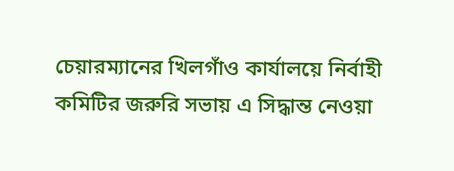চেয়ারম্যানের খিলগাঁও কার্যালয়ে নির্বাহী কমিটির জরুরি সভায় এ সিদ্ধান্ত নেওয়া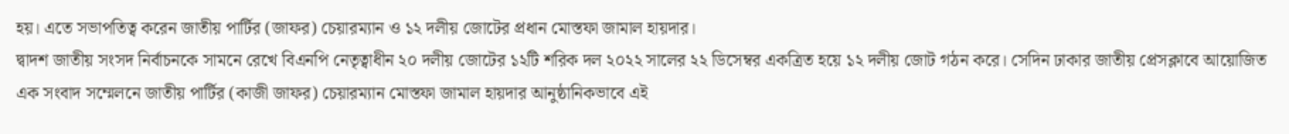হয়। এতে সভাপতিত্ব করেন জাতীয় পার্টির (জাফর) চেয়ারম্যান ও ১২ দলীয় জোটের প্রধান মোস্তফা জামাল হায়দার।
দ্বাদশ জাতীয় সংসদ নির্বাচনকে সামনে রেখে বিএনপি নেতৃত্বাধীন ২০ দলীয় জোটের ১২টি শরিক দল ২০২২ সালের ২২ ডিসেম্বর একত্রিত হয়ে ১২ দলীয় জোট গঠন করে। সেদিন ঢাকার জাতীয় প্রেসক্লাবে আয়োজিত এক সংবাদ সম্মেলনে জাতীয় পার্টির (কাজী জাফর) চেয়ারম্যান মোস্তফা জামাল হায়দার আনুষ্ঠানিকভাবে এই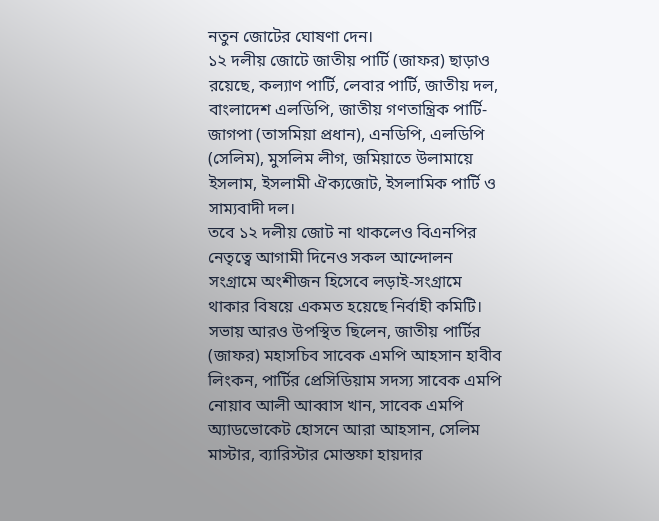নতুন জোটের ঘোষণা দেন।
১২ দলীয় জোটে জাতীয় পার্টি (জাফর) ছাড়াও রয়েছে, কল্যাণ পার্টি, লেবার পার্টি, জাতীয় দল, বাংলাদেশ এলডিপি, জাতীয় গণতান্ত্রিক পার্টি-জাগপা (তাসমিয়া প্রধান), এনডিপি, এলডিপি (সেলিম), মুসলিম লীগ, জমিয়াতে উলামায়ে ইসলাম, ইসলামী ঐক্যজোট, ইসলামিক পার্টি ও সাম্যবাদী দল।
তবে ১২ দলীয় জোট না থাকলেও বিএনপির নেতৃত্বে আগামী দিনেও সকল আন্দোলন সংগ্রামে অংশীজন হিসেবে লড়াই-সংগ্রামে থাকার বিষয়ে একমত হয়েছে নির্বাহী কমিটি।
সভায় আরও উপস্থিত ছিলেন, জাতীয় পার্টির (জাফর) মহাসচিব সাবেক এমপি আহসান হাবীব লিংকন, পার্টির প্রেসিডিয়াম সদস্য সাবেক এমপি নোয়াব আলী আব্বাস খান, সাবেক এমপি অ্যাডভোকেট হোসনে আরা আহসান, সেলিম মাস্টার, ব্যারিস্টার মোস্তফা হায়দার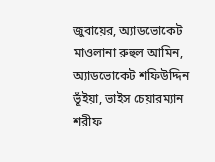জুবায়ের, অ্যাডভোকেট মাওলানা রুহুল আমিন, অ্যাডভোকেট শফিউদ্দিন ভূঁইয়া, ভাইস চেয়ারম্যান শরীফ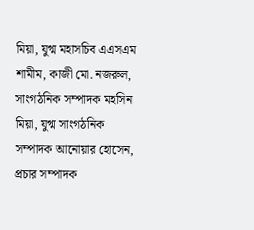মিয়া, যুগ্ম মহাসচিব এএসএম শামীম, কাজী মো. নজরুল, সাংগঠনিক সম্পাদক মহসিন মিয়া, যুগ্ম সাংগঠনিক সম্পাদক আনোয়ার হোসেন, প্রচার সম্পাদক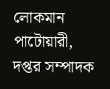লোকমান পাটোয়ারী, দপ্তর সম্পাদক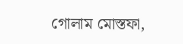গোলাম মোস্তফা,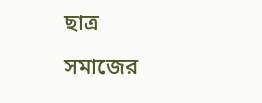ছাত্র সমাজের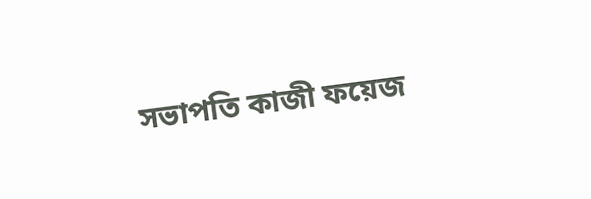সভাপতি কাজী ফয়েজ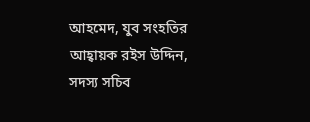আহমেদ, যুব সংহতির আহ্বায়ক রইস উদ্দিন, সদস্য সচিব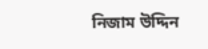নিজাম উদ্দিন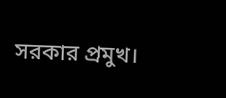সরকার প্রমুখ।